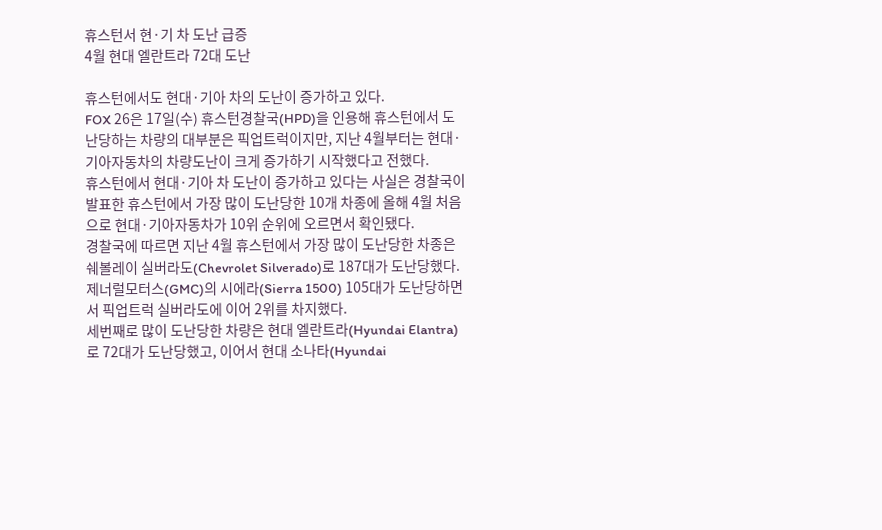휴스턴서 현·기 차 도난 급증
4월 현대 엘란트라 72대 도난

휴스턴에서도 현대·기아 차의 도난이 증가하고 있다.
FOX 26은 17일(수) 휴스턴경찰국(HPD)을 인용해 휴스턴에서 도난당하는 차량의 대부분은 픽업트럭이지만, 지난 4월부터는 현대·기아자동차의 차량도난이 크게 증가하기 시작했다고 전했다.
휴스턴에서 현대·기아 차 도난이 증가하고 있다는 사실은 경찰국이 발표한 휴스턴에서 가장 많이 도난당한 10개 차종에 올해 4월 처음으로 현대·기아자동차가 10위 순위에 오르면서 확인됐다.
경찰국에 따르면 지난 4월 휴스턴에서 가장 많이 도난당한 차종은 쉐볼레이 실버라도(Chevrolet Silverado)로 187대가 도난당했다.
제너럴모터스(GMC)의 시에라(Sierra 1500) 105대가 도난당하면서 픽업트럭 실버라도에 이어 2위를 차지했다.
세번째로 많이 도난당한 차량은 현대 엘란트라(Hyundai Elantra)로 72대가 도난당했고, 이어서 현대 소나타(Hyundai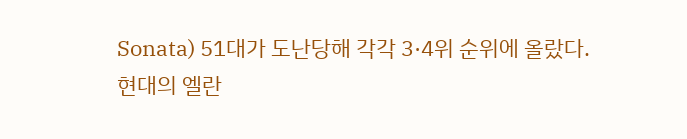Sonata) 51대가 도난당해 각각 3·4위 순위에 올랐다.
현대의 엘란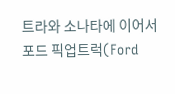트라와 소나타에 이어서 포드 픽업트럭(Ford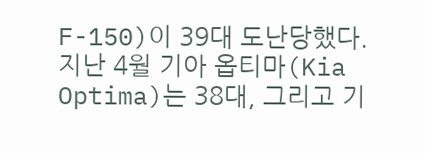F-150)이 39대 도난당했다.
지난 4월 기아 옵티마(Kia Optima)는 38대, 그리고 기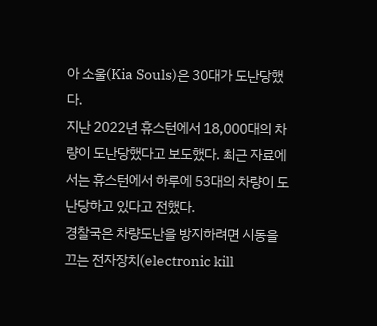아 소울(Kia Souls)은 30대가 도난당했다.
지난 2022년 휴스턴에서 18,000대의 차량이 도난당했다고 보도했다. 최근 자료에서는 휴스턴에서 하루에 53대의 차량이 도난당하고 있다고 전했다.
경찰국은 차량도난을 방지하려면 시동을 끄는 전자장치(electronic kill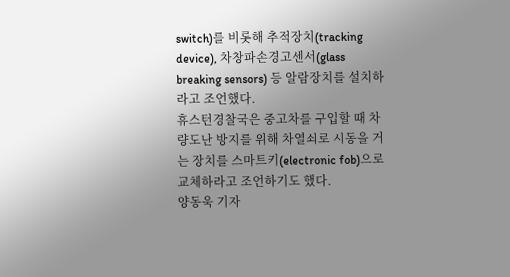switch)를 비롯해 추적장치(tracking device), 차창파손경고센서(glass breaking sensors) 등 알람장치를 설치하라고 조언했다.
휴스턴경찰국은 중고차를 구입할 때 차량도난 방지를 위해 차열쇠로 시동을 거는 장치를 스마트키(electronic fob)으로 교체하라고 조언하기도 했다.
양동욱 기자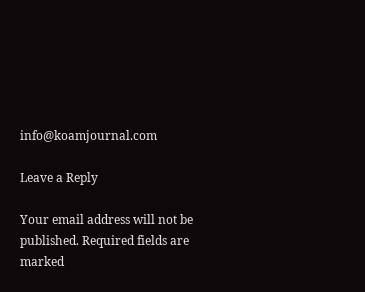info@koamjournal.com

Leave a Reply

Your email address will not be published. Required fields are marked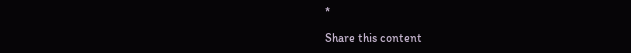*

Share this content